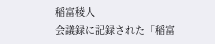稲富稜人
会議録に記録された「稲富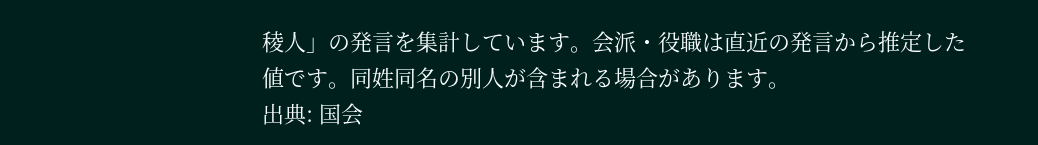稜人」の発言を集計しています。会派・役職は直近の発言から推定した値です。同姓同名の別人が含まれる場合があります。
出典: 国会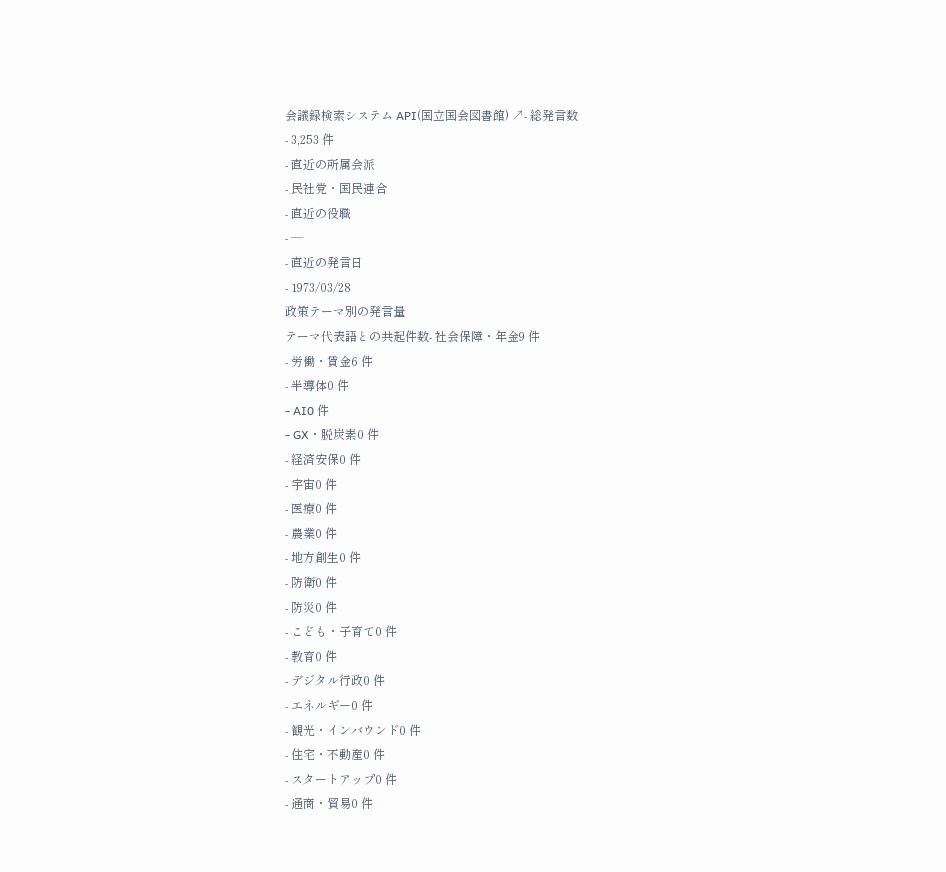会議録検索システム API(国立国会図書館) ↗- 総発言数
- 3,253 件
- 直近の所属会派
- 民社党・国民連合
- 直近の役職
- —
- 直近の発言日
- 1973/03/28
政策テーマ別の発言量
テーマ代表語との共起件数- 社会保障・年金9 件
- 労働・賃金6 件
- 半導体0 件
- AI0 件
- GX・脱炭素0 件
- 経済安保0 件
- 宇宙0 件
- 医療0 件
- 農業0 件
- 地方創生0 件
- 防衛0 件
- 防災0 件
- こども・子育て0 件
- 教育0 件
- デジタル行政0 件
- エネルギー0 件
- 観光・インバウンド0 件
- 住宅・不動産0 件
- スタートアップ0 件
- 通商・貿易0 件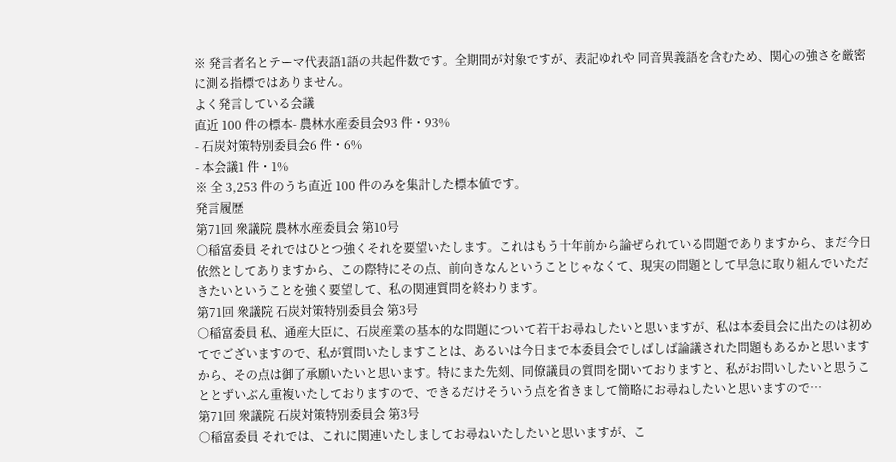※ 発言者名とテーマ代表語1語の共起件数です。全期間が対象ですが、表記ゆれや 同音異義語を含むため、関心の強さを厳密に測る指標ではありません。
よく発言している会議
直近 100 件の標本- 農林水産委員会93 件・93%
- 石炭対策特別委員会6 件・6%
- 本会議1 件・1%
※ 全 3,253 件のうち直近 100 件のみを集計した標本値です。
発言履歴
第71回 衆議院 農林水産委員会 第10号
○稲富委員 それではひとつ強くそれを要望いたします。これはもう十年前から論ぜられている問題でありますから、まだ今日依然としてありますから、この際特にその点、前向きなんということじゃなくて、現実の問題として早急に取り組んでいただきたいということを強く要望して、私の関連質問を終わります。
第71回 衆議院 石炭対策特別委員会 第3号
○稲富委員 私、通産大臣に、石炭産業の基本的な問題について若干お尋ねしたいと思いますが、私は本委員会に出たのは初めてでございますので、私が質問いたしますことは、あるいは今日まで本委員会でしばしば論議された問題もあるかと思いますから、その点は御了承願いたいと思います。特にまた先刻、同僚議員の質問を聞いておりますと、私がお問いしたいと思うこととずいぶん重複いたしておりますので、できるだけそういう点を省きまして簡略にお尋ねしたいと思いますので…
第71回 衆議院 石炭対策特別委員会 第3号
○稲富委員 それでは、これに関連いたしましてお尋ねいたしたいと思いますが、こ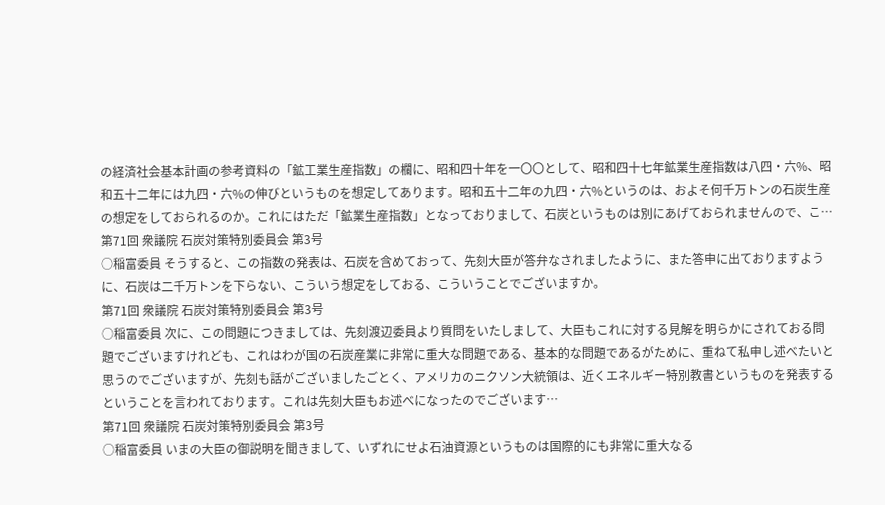の経済社会基本計画の参考資料の「鉱工業生産指数」の欄に、昭和四十年を一〇〇として、昭和四十七年鉱業生産指数は八四・六%、昭和五十二年には九四・六%の伸びというものを想定してあります。昭和五十二年の九四・六%というのは、およそ何千万トンの石炭生産の想定をしておられるのか。これにはただ「鉱業生産指数」となっておりまして、石炭というものは別にあげておられませんので、こ…
第71回 衆議院 石炭対策特別委員会 第3号
○稲富委員 そうすると、この指数の発表は、石炭を含めておって、先刻大臣が答弁なされましたように、また答申に出ておりますように、石炭は二千万トンを下らない、こういう想定をしておる、こういうことでございますか。
第71回 衆議院 石炭対策特別委員会 第3号
○稲富委員 次に、この問題につきましては、先刻渡辺委員より質問をいたしまして、大臣もこれに対する見解を明らかにされておる問題でございますけれども、これはわが国の石炭産業に非常に重大な問題である、基本的な問題であるがために、重ねて私申し述べたいと思うのでございますが、先刻も話がございましたごとく、アメリカのニクソン大統領は、近くエネルギー特別教書というものを発表するということを言われております。これは先刻大臣もお述べになったのでございます…
第71回 衆議院 石炭対策特別委員会 第3号
○稲富委員 いまの大臣の御説明を聞きまして、いずれにせよ石油資源というものは国際的にも非常に重大なる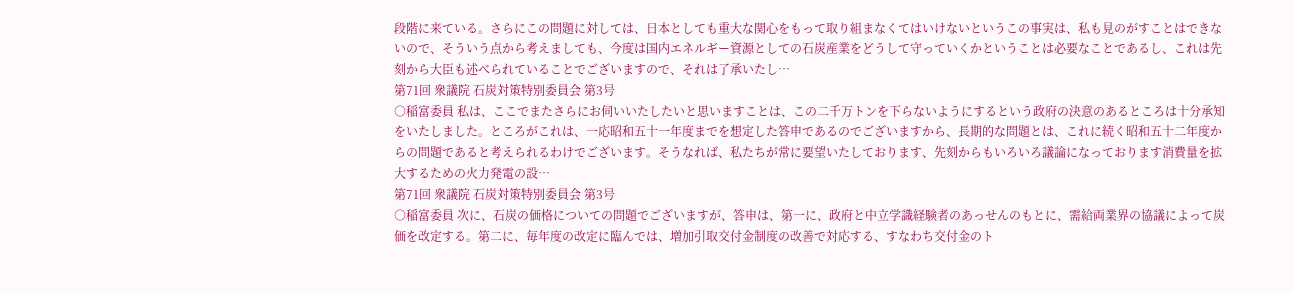段階に来ている。さらにこの問題に対しては、日本としても重大な関心をもって取り組まなくてはいけないというこの事実は、私も見のがすことはできないので、そういう点から考えましても、今度は国内エネルギー資源としての石炭産業をどうして守っていくかということは必要なことであるし、これは先刻から大臣も述べられていることでございますので、それは了承いたし…
第71回 衆議院 石炭対策特別委員会 第3号
○稲富委員 私は、ここでまたさらにお伺いいたしたいと思いますことは、この二千万トンを下らないようにするという政府の決意のあるところは十分承知をいたしました。ところがこれは、一応昭和五十一年度までを想定した答申であるのでございますから、長期的な問題とは、これに続く昭和五十二年度からの問題であると考えられるわけでございます。そうなれば、私たちが常に要望いたしております、先刻からもいろいろ議論になっております消費量を拡大するための火力発電の設…
第71回 衆議院 石炭対策特別委員会 第3号
○稲富委員 次に、石炭の価格についての問題でございますが、答申は、第一に、政府と中立学識経験者のあっせんのもとに、需給両業界の協議によって炭価を改定する。第二に、毎年度の改定に臨んでは、増加引取交付金制度の改善で対応する、すなわち交付金のト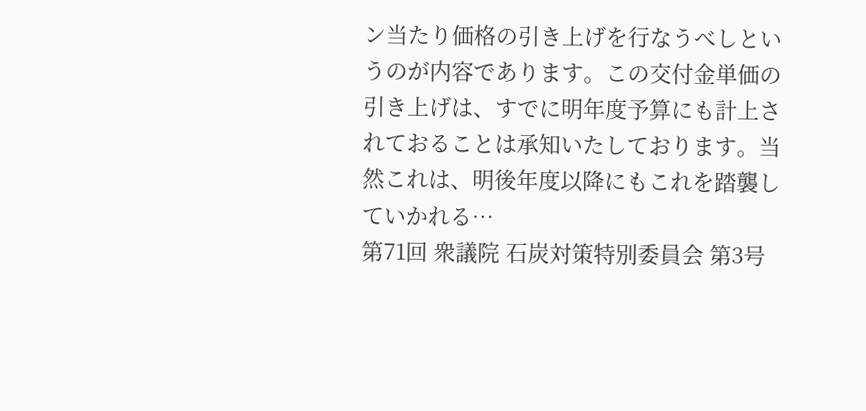ン当たり価格の引き上げを行なうべしというのが内容であります。この交付金単価の引き上げは、すでに明年度予算にも計上されておることは承知いたしております。当然これは、明後年度以降にもこれを踏襲していかれる…
第71回 衆議院 石炭対策特別委員会 第3号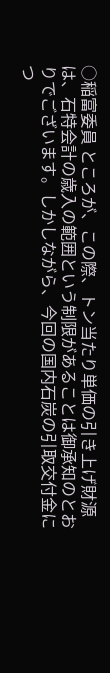○稲富委員 ところが、この際、トン当たり単価の引き上げ財源は、石特会計の歳入の範囲という制限があることは御承知のとおりでございます。しかしながら、今回の国内石炭の引取交付金につ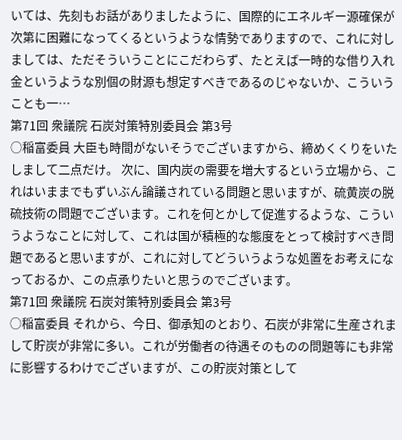いては、先刻もお話がありましたように、国際的にエネルギー源確保が次第に困難になってくるというような情勢でありますので、これに対しましては、ただそういうことにこだわらず、たとえば一時的な借り入れ金というような別個の財源も想定すべきであるのじゃないか、こういうことも一…
第71回 衆議院 石炭対策特別委員会 第3号
○稲富委員 大臣も時間がないそうでございますから、締めくくりをいたしまして二点だけ。 次に、国内炭の需要を増大するという立場から、これはいままでもずいぶん論議されている問題と思いますが、硫黄炭の脱硫技術の問題でございます。これを何とかして促進するような、こういうようなことに対して、これは国が積極的な態度をとって検討すべき問題であると思いますが、これに対してどういうような処置をお考えになっておるか、この点承りたいと思うのでございます。
第71回 衆議院 石炭対策特別委員会 第3号
○稲富委員 それから、今日、御承知のとおり、石炭が非常に生産されまして貯炭が非常に多い。これが労働者の待遇そのものの問題等にも非常に影響するわけでございますが、この貯炭対策として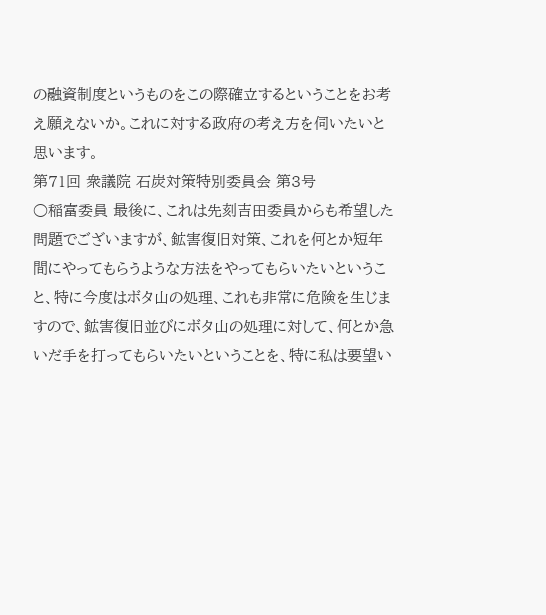の融資制度というものをこの際確立するということをお考え願えないか。これに対する政府の考え方を伺いたいと思います。
第71回 衆議院 石炭対策特別委員会 第3号
○稲富委員 最後に、これは先刻吉田委員からも希望した問題でございますが、鉱害復旧対策、これを何とか短年間にやってもらうような方法をやってもらいたいということ、特に今度はボタ山の処理、これも非常に危険を生じますので、鉱害復旧並びにボタ山の処理に対して、何とか急いだ手を打ってもらいたいということを、特に私は要望い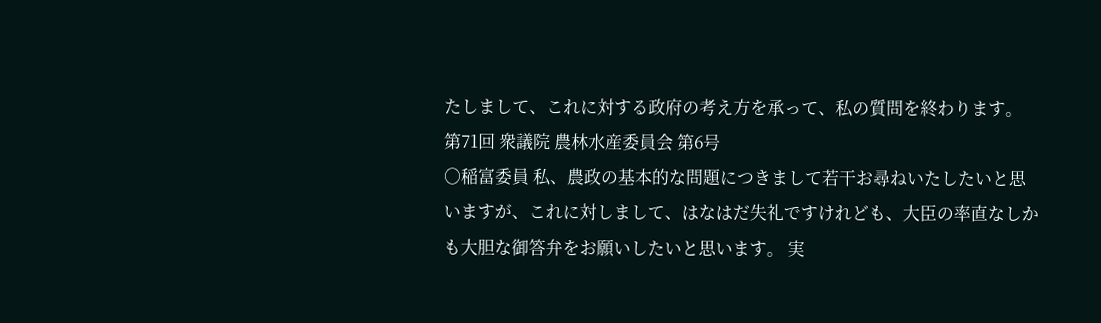たしまして、これに対する政府の考え方を承って、私の質問を終わります。
第71回 衆議院 農林水産委員会 第6号
○稲富委員 私、農政の基本的な問題につきまして若干お尋ねいたしたいと思いますが、これに対しまして、はなはだ失礼ですけれども、大臣の率直なしかも大胆な御答弁をお願いしたいと思います。 実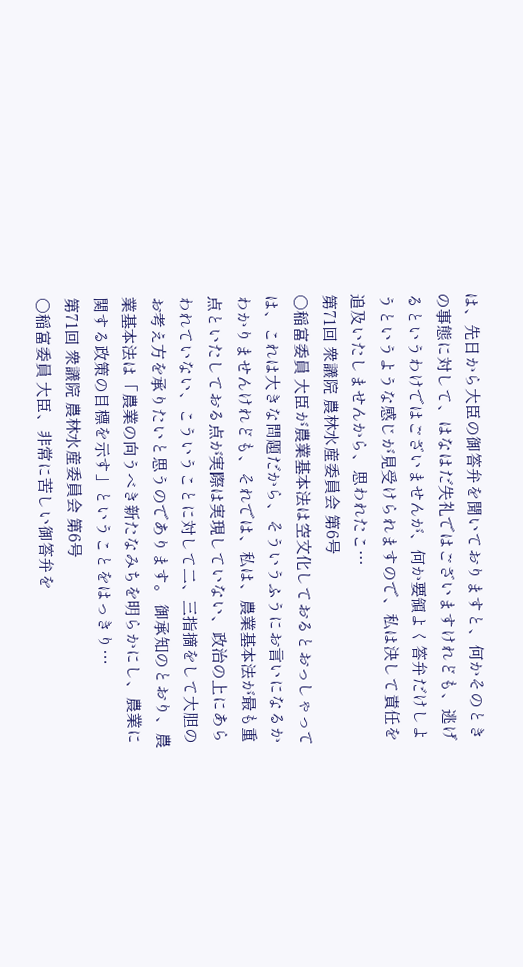は、先日から大臣の御答弁を聞いておりますと、何かそのときの事態に対して、はなはだ失礼ではございますけれども、逃げるというわけではございませんが、何か要領よく答弁だけしようというような感じが見受けられますので、私は決して責任を追及いたしませんから、思われたこ…
第71回 衆議院 農林水産委員会 第6号
○稲富委員 大臣が農業基本法は空文化しておるとおっしゃっては、これは大きな問題だから、そういうふうにお言いになるかわかりませんけれども、それでは、私は、農業基本法が最も重点といたしておる点が実際は実現していない、政治の上にあらわれていない、こういうことに対して二、三指摘をして大胆のお考え方を承りたいと思うのであります。 御承知のとおり、農業基本法は「農業の向うべき新たなみちを明らかにし、農業に関する政策の目標を示す」ということをはっきり…
第71回 衆議院 農林水産委員会 第6号
○稲富委員 大臣、非常に苦しい御答弁を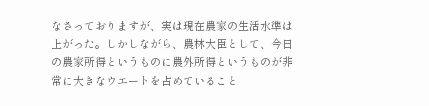なさっておりますが、実は現在農家の生活水準は上がった。しかしながら、農林大臣として、今日の農家所得というものに農外所得というものが非常に大きなウエートを占めていること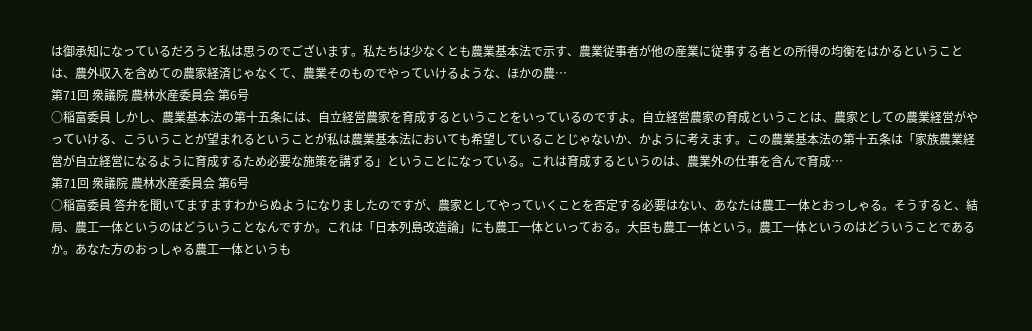は御承知になっているだろうと私は思うのでございます。私たちは少なくとも農業基本法で示す、農業従事者が他の産業に従事する者との所得の均衡をはかるということは、農外収入を含めての農家経済じゃなくて、農業そのものでやっていけるような、ほかの農…
第71回 衆議院 農林水産委員会 第6号
○稲富委員 しかし、農業基本法の第十五条には、自立経営農家を育成するということをいっているのですよ。自立経営農家の育成ということは、農家としての農業経営がやっていける、こういうことが望まれるということが私は農業基本法においても希望していることじゃないか、かように考えます。この農業基本法の第十五条は「家族農業経営が自立経営になるように育成するため必要な施策を講ずる」ということになっている。これは育成するというのは、農業外の仕事を含んで育成…
第71回 衆議院 農林水産委員会 第6号
○稲富委員 答弁を聞いてますますわからぬようになりましたのですが、農家としてやっていくことを否定する必要はない、あなたは農工一体とおっしゃる。そうすると、結局、農工一体というのはどういうことなんですか。これは「日本列島改造論」にも農工一体といっておる。大臣も農工一体という。農工一体というのはどういうことであるか。あなた方のおっしゃる農工一体というも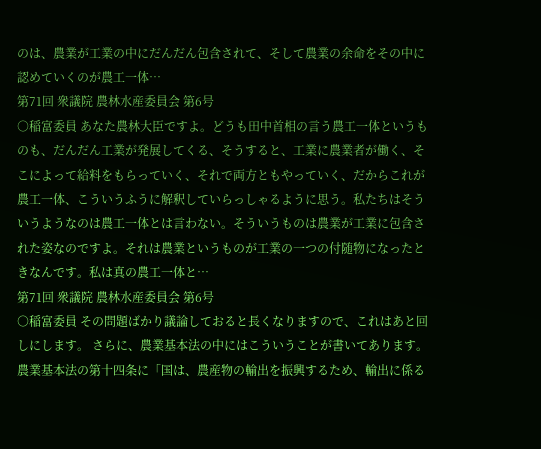のは、農業が工業の中にだんだん包含されて、そして農業の余命をその中に認めていくのが農工一体…
第71回 衆議院 農林水産委員会 第6号
○稲富委員 あなた農林大臣ですよ。どうも田中首相の言う農工一体というものも、だんだん工業が発展してくる、そうすると、工業に農業者が働く、そこによって給料をもらっていく、それで両方ともやっていく、だからこれが農工一体、こういうふうに解釈していらっしゃるように思う。私たちはそういうようなのは農工一体とは言わない。そういうものは農業が工業に包含された姿なのですよ。それは農業というものが工業の一つの付随物になったときなんです。私は真の農工一体と…
第71回 衆議院 農林水産委員会 第6号
○稲富委員 その問題ばかり議論しておると長くなりますので、これはあと回しにします。 さらに、農業基本法の中にはこういうことが書いてあります。農業基本法の第十四条に「国は、農産物の輸出を振興するため、輸出に係る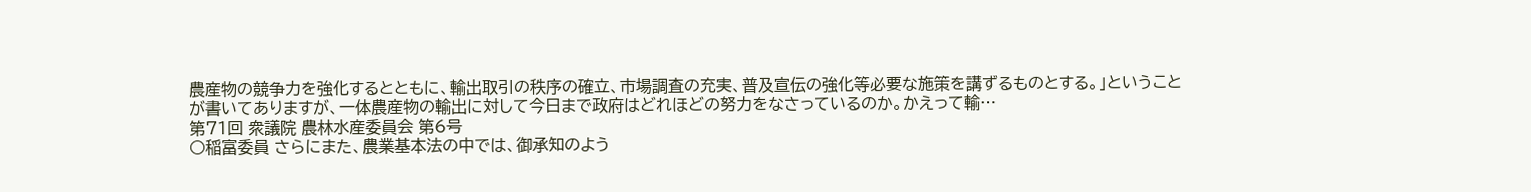農産物の競争力を強化するとともに、輸出取引の秩序の確立、市場調査の充実、普及宣伝の強化等必要な施策を講ずるものとする。」ということが書いてありますが、一体農産物の輸出に対して今日まで政府はどれほどの努力をなさっているのか。かえって輸…
第71回 衆議院 農林水産委員会 第6号
○稲富委員 さらにまた、農業基本法の中では、御承知のよう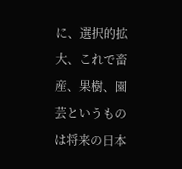に、選択的拡大、これで畜産、果樹、園芸というものは将来の日本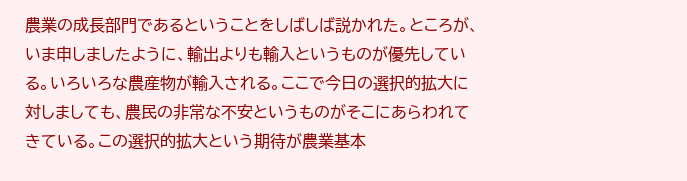農業の成長部門であるということをしばしば説かれた。ところが、いま申しましたように、輸出よりも輸入というものが優先している。いろいろな農産物が輸入される。ここで今日の選択的拡大に対しましても、農民の非常な不安というものがそこにあらわれてきている。この選択的拡大という期待が農業基本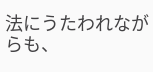法にうたわれながらも、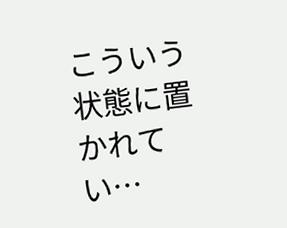こういう状態に置かれてい…